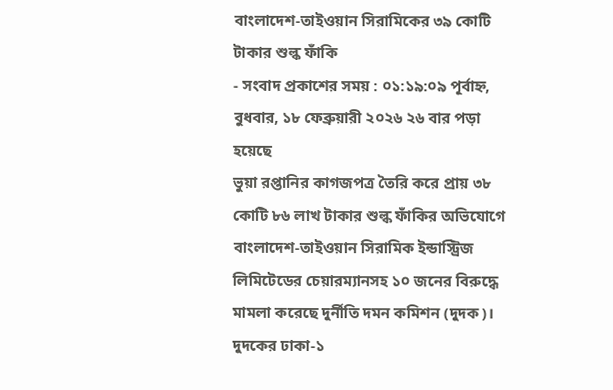বাংলাদেশ-তাইওয়ান সিরামিকের ৩৯ কোটি টাকার শুল্ক ফাঁকি
- সংবাদ প্রকাশের সময় : ০১:১৯:০৯ পূর্বাহ্ন, বুধবার, ১৮ ফেব্রুয়ারী ২০২৬ ২৬ বার পড়া হয়েছে
ভুয়া রপ্তানির কাগজপত্র তৈরি করে প্রায় ৩৮ কোটি ৮৬ লাখ টাকার শুল্ক ফাঁকির অভিযোগে বাংলাদেশ-তাইওয়ান সিরামিক ইন্ডাস্ট্রিজ লিমিটেডের চেয়ারম্যানসহ ১০ জনের বিরুদ্ধে মামলা করেছে দুর্নীতি দমন কমিশন (দুদক)।
দুদকের ঢাকা-১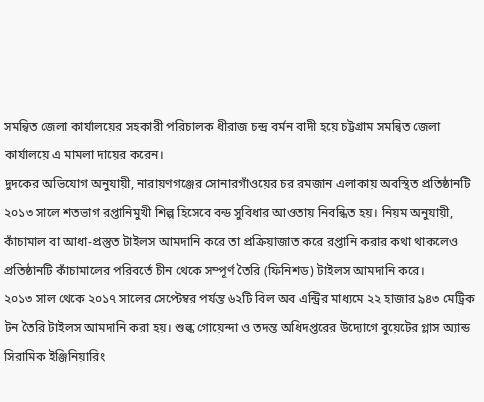সমন্বিত জেলা কার্যালয়ের সহকারী পরিচালক ধীরাজ চন্দ্র বর্মন বাদী হয়ে চট্টগ্রাম সমন্বিত জেলা কার্যালয়ে এ মামলা দায়ের করেন।
দুদকের অভিযোগ অনুযায়ী, নারায়ণগঞ্জের সোনারগাঁওয়ের চর রমজান এলাকায় অবস্থিত প্রতিষ্ঠানটি ২০১৩ সালে শতভাগ রপ্তানিমুখী শিল্প হিসেবে বন্ড সুবিধার আওতায় নিবন্ধিত হয়। নিয়ম অনুযায়ী, কাঁচামাল বা আধা-প্রস্তুত টাইলস আমদানি করে তা প্রক্রিয়াজাত করে রপ্তানি করার কথা থাকলেও প্রতিষ্ঠানটি কাঁচামালের পরিবর্তে চীন থেকে সম্পূর্ণ তৈরি (ফিনিশড) টাইলস আমদানি করে।
২০১৩ সাল থেকে ২০১৭ সালের সেপ্টেম্বর পর্যন্ত ৬২টি বিল অব এন্ট্রির মাধ্যমে ২২ হাজার ৯৪৩ মেট্রিক টন তৈরি টাইলস আমদানি করা হয়। শুল্ক গোয়েন্দা ও তদন্ত অধিদপ্তরের উদ্যোগে বুয়েটের গ্লাস অ্যান্ড সিরামিক ইঞ্জিনিয়ারিং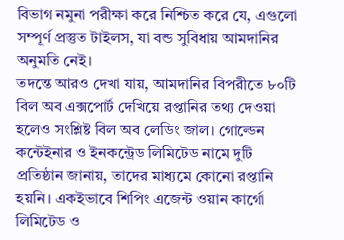বিভাগ নমুনা পরীক্ষা করে নিশ্চিত করে যে, এগুলো সম্পূর্ণ প্রস্তুত টাইলস, যা বন্ড সুবিধায় আমদানির অনুমতি নেই।
তদন্তে আরও দেখা যায়, আমদানির বিপরীতে ৮০টি বিল অব এক্সপোর্ট দেখিয়ে রপ্তানির তথ্য দেওয়া হলেও সংশ্লিষ্ট বিল অব লেডিং জাল। গোল্ডেন কন্টেইনার ও ইনকন্ট্রেড লিমিটেড নামে দুটি প্রতিষ্ঠান জানায়, তাদের মাধ্যমে কোনো রপ্তানি হয়নি। একইভাবে শিপিং এজেন্ট ওয়ান কার্গো লিমিটেড ও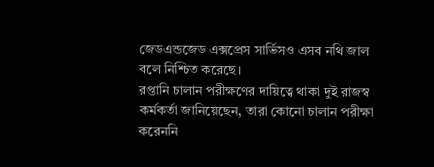জেডএন্ডজেড এক্সপ্রেস সার্ভিসও এসব নথি জাল বলে নিশ্চিত করেছে।
রপ্তানি চালান পরীক্ষণের দায়িত্বে থাকা দুই রাজস্ব কর্মকর্তা জানিয়েছেন, তারা কোনো চালান পরীক্ষা করেননি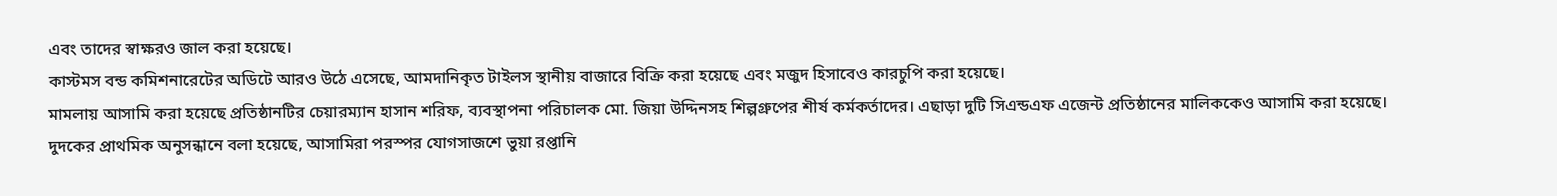এবং তাদের স্বাক্ষরও জাল করা হয়েছে।
কাস্টমস বন্ড কমিশনারেটের অডিটে আরও উঠে এসেছে, আমদানিকৃত টাইলস স্থানীয় বাজারে বিক্রি করা হয়েছে এবং মজুদ হিসাবেও কারচুপি করা হয়েছে।
মামলায় আসামি করা হয়েছে প্রতিষ্ঠানটির চেয়ারম্যান হাসান শরিফ, ব্যবস্থাপনা পরিচালক মো. জিয়া উদ্দিনসহ শিল্পগ্রুপের শীর্ষ কর্মকর্তাদের। এছাড়া দুটি সিএন্ডএফ এজেন্ট প্রতিষ্ঠানের মালিককেও আসামি করা হয়েছে।
দুদকের প্রাথমিক অনুসন্ধানে বলা হয়েছে, আসামিরা পরস্পর যোগসাজশে ভুয়া রপ্তানি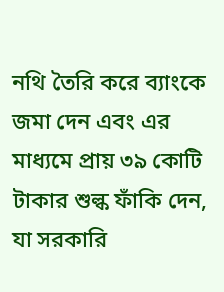নথি তৈরি করে ব্যাংকে জমা দেন এবং এর মাধ্যমে প্রায় ৩৯ কোটি টাকার শুল্ক ফাঁকি দেন, যা সরকারি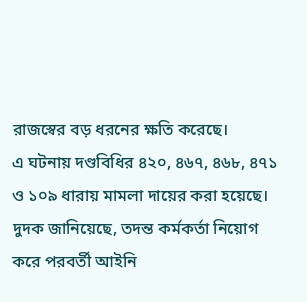রাজস্বের বড় ধরনের ক্ষতি করেছে।
এ ঘটনায় দণ্ডবিধির ৪২০, ৪৬৭, ৪৬৮, ৪৭১ ও ১০৯ ধারায় মামলা দায়ের করা হয়েছে। দুদক জানিয়েছে, তদন্ত কর্মকর্তা নিয়োগ করে পরবর্তী আইনি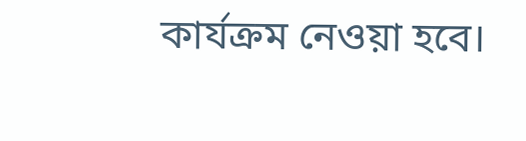কার্যক্রম নেওয়া হবে।